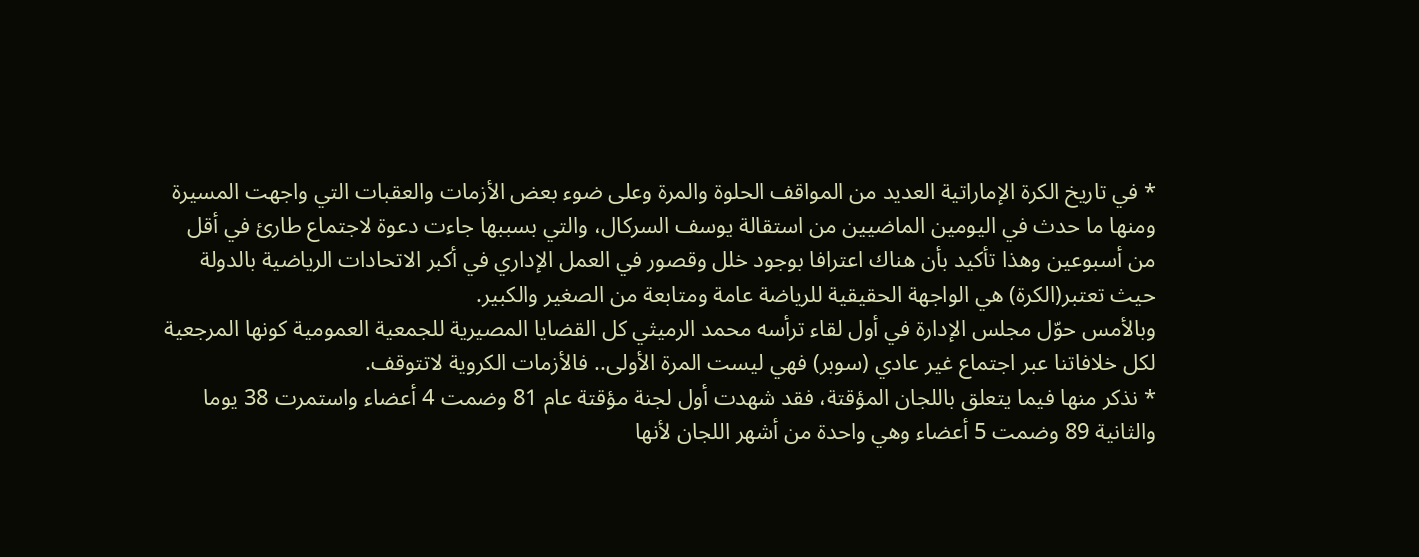* في تاريخ الكرة الإماراتية العديد من المواقف الحلوة والمرة وعلى ضوء بعض الأزمات والعقبات التي واجهت المسيرة ومنها ما حدث في اليومين الماضيين من استقالة يوسف السركال، والتي بسببها جاءت دعوة لاجتماع طارئ في أقل من أسبوعين وهذا تأكيد بأن هناك اعترافا بوجود خلل وقصور في العمل الإداري في أكبر الاتحادات الرياضية بالدولة حيث تعتبر(الكرة) هي الواجهة الحقيقية للرياضة عامة ومتابعة من الصغير والكبير.
وبالأمس حوّل مجلس الإدارة في أول لقاء ترأسه محمد الرميثي كل القضايا المصيرية للجمعية العمومية كونها المرجعية لكل خلافاتنا عبر اجتماع غير عادي (سوبر) فهي ليست المرة الأولى.. فالأزمات الكروية لاتتوقف.
* نذكر منها فيما يتعلق باللجان المؤقتة، فقد شهدت أول لجنة مؤقتة عام 81 وضمت 4 أعضاء واستمرت 38 يوما والثانية 89 وضمت 5 أعضاء وهي واحدة من أشهر اللجان لأنها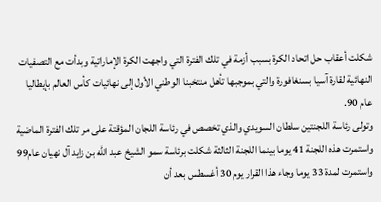شكلت أعقاب حل اتحاد الكرة بسبب أزمة في تلك الفترة التي واجهت الكرة الإماراتية وبدأت مع التصفيات النهائية لقارة آسيا بسنغافورة والتي بموجبها تأهل منتخبنا الوطني الأول إلى نهائيات كأس العالم بإيطاليا عام 90.
وتولى رئاسة اللجنتين سلطان السويدي والذي تخصص في رئاسة اللجان المؤقتة على مر تلك الفترة الماضية واستمرت هذه اللجنة 41 يوما بينما اللجنة الثالثة شكلت برئاسة سمو الشيخ عبد الله بن زايد آل نهيان عام99 واستمرت لمدة 33 يوما وجاء هذا القرار يوم 30 أغسطس بعد أن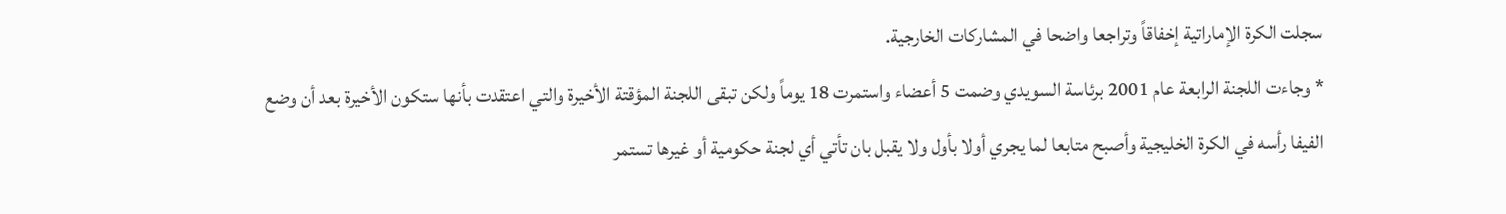سجلت الكرة الإماراتية إخفاقاً وتراجعا واضحا في المشاركات الخارجية.
* وجاءت اللجنة الرابعة عام 2001 برئاسة السويدي وضمت 5 أعضاء واستمرت 18 يوماً ولكن تبقى اللجنة المؤقتة الأخيرة والتي اعتقدت بأنها ستكون الأخيرة بعد أن وضع الفيفا رأسه في الكرة الخليجية وأصبح متابعا لما يجري أولا بأول ولا يقبل بان تأتي أي لجنة حكومية أو غيرها تستمر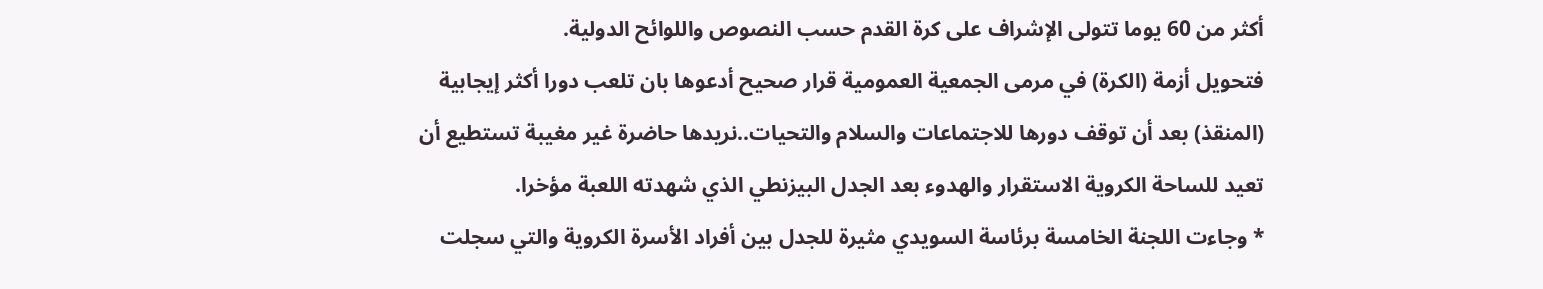أكثر من 60 يوما تتولى الإشراف على كرة القدم حسب النصوص واللوائح الدولية.
فتحويل أزمة (الكرة) في مرمى الجمعية العمومية قرار صحيح أدعوها بان تلعب دورا أكثر إيجابية (المنقذ) بعد أن توقف دورها للاجتماعات والسلام والتحيات..نريدها حاضرة غير مغيبة تستطيع أن تعيد للساحة الكروية الاستقرار والهدوء بعد الجدل البيزنطي الذي شهدته اللعبة مؤخرا.
* وجاءت اللجنة الخامسة برئاسة السويدي مثيرة للجدل بين أفراد الأسرة الكروية والتي سجلت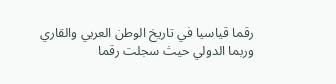رقما قياسيا في تاريخ الوطن العربي والقاري وربما الدولي حيث سجلت رقما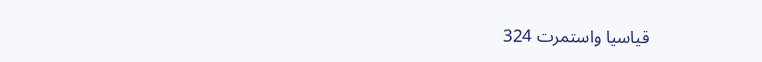قياسيا واستمرت 324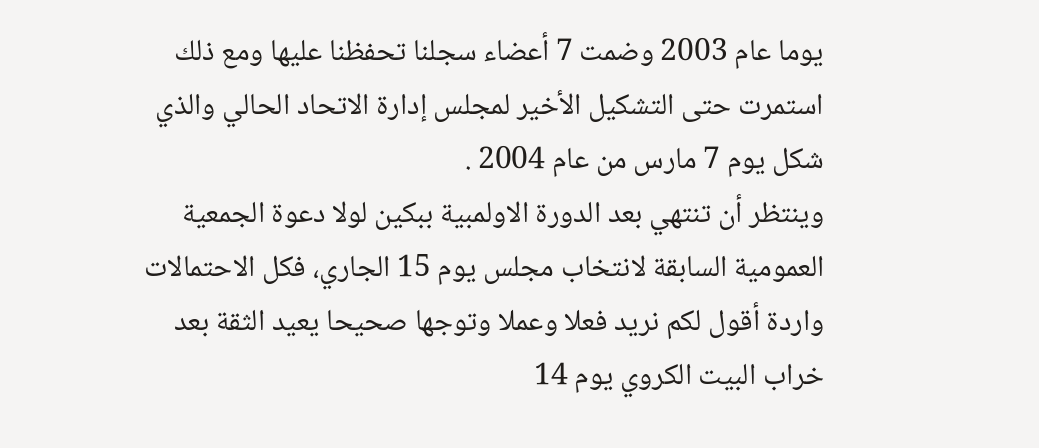يوما عام 2003 وضمت 7 أعضاء سجلنا تحفظنا عليها ومع ذلك استمرت حتى التشكيل الأخير لمجلس إدارة الاتحاد الحالي والذي شكل يوم 7 مارس من عام 2004 .
وينتظر أن تنتهي بعد الدورة الاولمبية ببكين لولا دعوة الجمعية العمومية السابقة لانتخاب مجلس يوم 15 الجاري، فكل الاحتمالات واردة أقول لكم نريد فعلا وعملا وتوجها صحيحا يعيد الثقة بعد خراب البيت الكروي يوم 14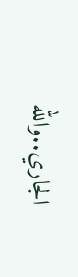الجاري..والله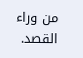من وراء القصد.